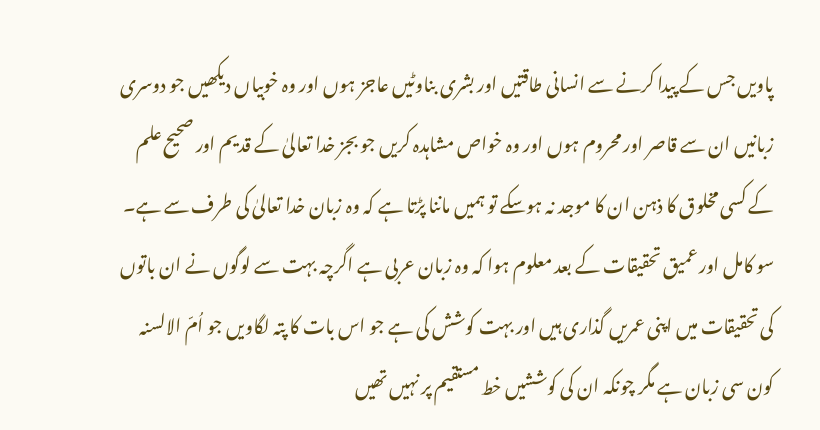پاویں جس کے پیدا کرنے سے انسانی طاقتیں اور بشری بناوٹیں عاجز ہوں اور وہ خوبیاں دیکھیں جو دوسری زبانیں ان سے قاصر اور محروم ہوں اور وہ خواص مشاہدہ کریں جو بجز خدا تعالیٰ کے قدیم اور صحیح علم کے کسی مخلوق کا ذہن ان کا موجد نہ ہوسکے تو ہمیں ماننا پڑتا ہے کہ وہ زبان خدا تعالیٰ کی طرف سے ہے۔ سو کامل اور عمیق تحقیقات کے بعد معلوم ہوا کہ وہ زبان عربی ہے اگرچہ بہت سے لوگوں نے ان باتوں کی تحقیقات میں اپنی عمریں گذاری ہیں اور بہت کوشش کی ہے جو اس بات کا پتہ لگاویں جو اُمّ الالسنہ کون سی زبان ہے مگر چونکہ ان کی کوششیں خط مستقیم پر نہیں تھیں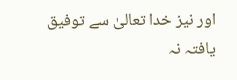اور نیز خدا تعالیٰ سے توفیق یافتہ نہ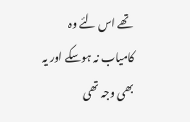تھے اس لئے وہ کامیاب نہ ہوسکے اور یہ بھی وجہ تھی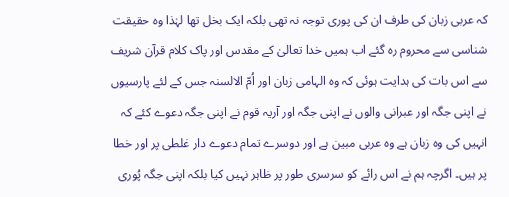کہ عربی زبان کی طرف ان کی پوری توجہ نہ تھی بلکہ ایک بخل تھا لہٰذا وہ حقیقت شناسی سے محروم رہ گئے اب ہمیں خدا تعالیٰ کے مقدس اور پاک کلام قرآن شریف سے اس بات کی ہدایت ہوئی کہ وہ الہامی زبان اور اُمّ الالسنہ جس کے لئے پارسیوں نے اپنی جگہ اور عبرانی والوں نے اپنی جگہ اور آریہ قوم نے اپنی جگہ دعوے کئے کہ انہیں کی وہ زبان ہے وہ عربی مبین ہے اور دوسرے تمام دعوے دار غلطی پر اور خطا پر ہیں۔ اگرچہ ہم نے اس رائے کو سرسری طور پر ظاہر نہیں کیا بلکہ اپنی جگہ پُوری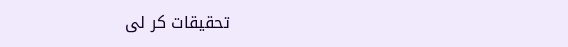تحقیقات کر لی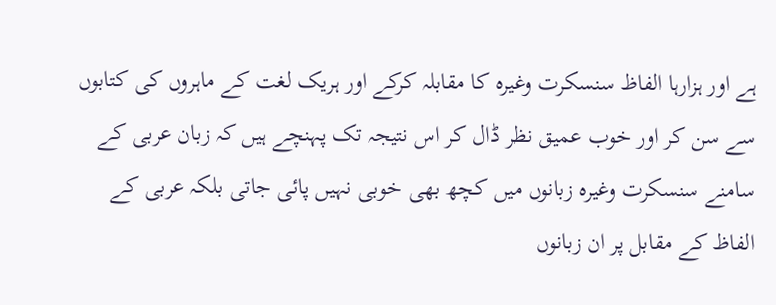ہے اور ہزارہا الفاظ سنسکرت وغیرہ کا مقابلہ کرکے اور ہریک لغت کے ماہروں کی کتابوں سے سن کر اور خوب عمیق نظر ڈال کر اس نتیجہ تک پہنچے ہیں کہ زبان عربی کے سامنے سنسکرت وغیرہ زبانوں میں کچھ بھی خوبی نہیں پائی جاتی بلکہ عربی کے الفاظ کے مقابل پر ان زبانوں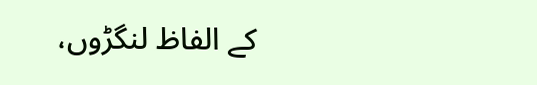کے الفاظ لنگڑوں،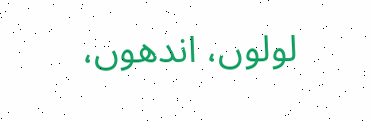لولوں، اندھوں،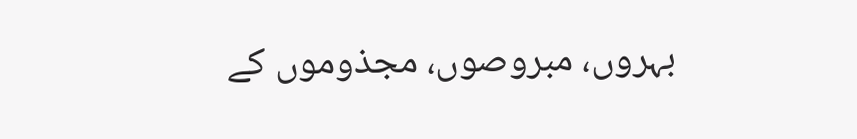بہروں، مبروصوں، مجذوموں کے